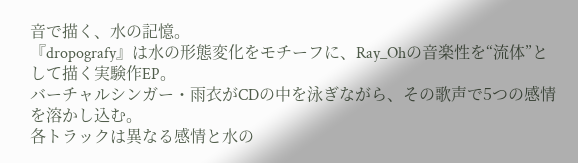音で描く、水の記憶。
『dropografy』は水の形態変化をモチーフに、Ray_Ohの音楽性を“流体”として描く実験作EP。
バーチャルシンガー・雨衣がCDの中を泳ぎながら、その歌声で5つの感情を溶かし込む。
各トラックは異なる感情と水の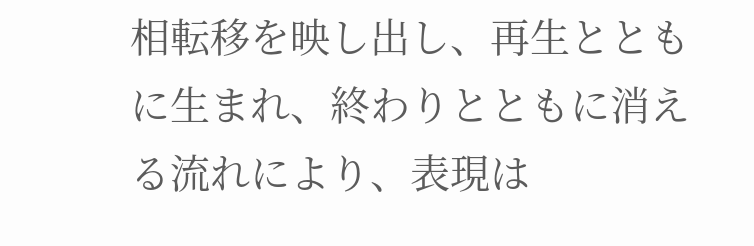相転移を映し出し、再生とともに生まれ、終わりとともに消える流れにより、表現は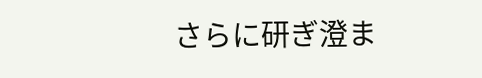さらに研ぎ澄ま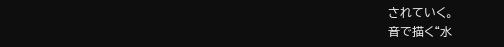されていく。
音で描く“水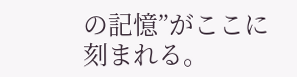の記憶”がここに刻まれる。